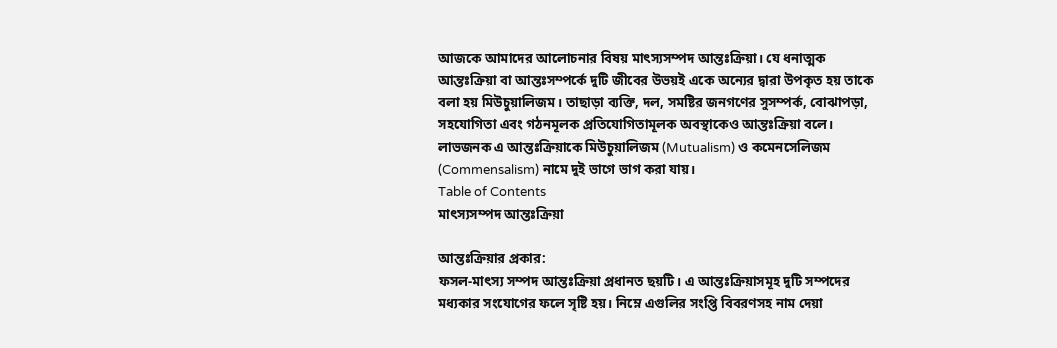আজকে আমাদের আলোচনার বিষয় মাৎস্যসম্পদ আন্তঃক্রিয়া। যে ধনাত্মক আন্তঃক্রিয়া বা আন্তঃসম্পর্কে দুটি জীবের উভয়ই একে অন্যের দ্বারা উপকৃত হয় তাকে বলা হয় মিউচুয়ালিজম। তাছাড়া ব্যক্তি, দল, সমষ্টির জনগণের সুসম্পর্ক, বোঝাপড়া, সহযোগিতা এবং গঠনমূলক প্রতিযোগিতামূলক অবস্থাকেও আন্তঃক্রিয়া বলে। লাভজনক এ আন্তঃক্রিয়াকে মিউচুয়ালিজম (Mutualism) ও কমেনসেলিজম (Commensalism) নামে দুই ভাগে ভাগ করা যায়।
Table of Contents
মাৎস্যসম্পদ আন্তঃক্রিয়া

আন্তঃক্রিয়ার প্রকার:
ফসল-মাৎস্য সম্পদ আন্তঃক্রিয়া প্রধানত ছয়টি। এ আন্তঃক্রিয়াসমূহ দুটি সম্পদের মধ্যকার সংযোগের ফলে সৃষ্টি হয়। নিম্নে এগুলির সংপ্তি বিবরণসহ নাম দেয়া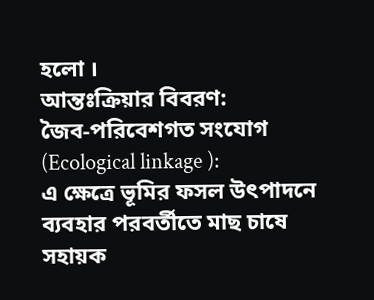হলো ।
আন্তঃক্রিয়ার বিবরণ:
জৈব-পরিবেশগত সংযোগ (Ecological linkage ):
এ ক্ষেত্রে ভূমির ফসল উৎপাদনে ব্যবহার পরবর্তীতে মাছ চাষে সহায়ক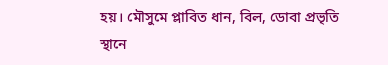হয়। মৌসুমে প্লাবিত ধান, বিল, ডোবা প্রভৃতি স্থানে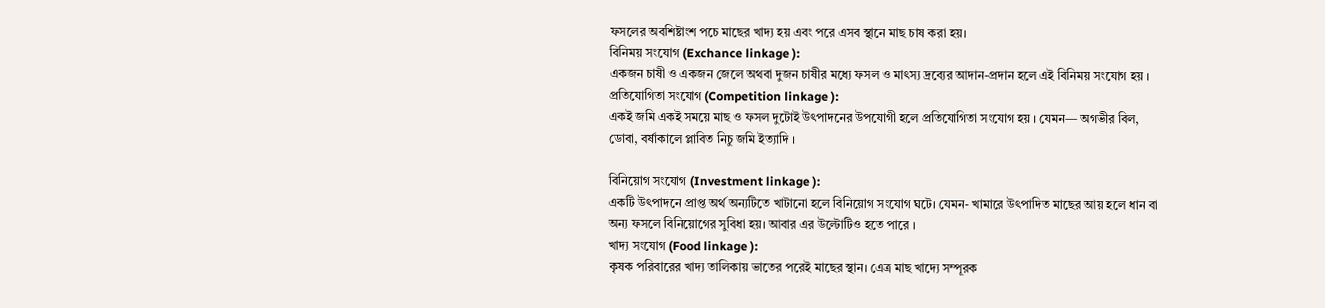ফসলের অবশিষ্টাংশ পচে মাছের খাদ্য হয় এবং পরে এসব স্থানে মাছ চাষ করা হয়।
বিনিময় সংযোগ (Exchance linkage ):
একজন চাষী ও একজন জেলে অথবা দুজন চাষীর মধ্যে ফসল ও মাৎস্য দ্রব্যের আদান-প্রদান হলে এই বিনিময় সংযোগ হয় ।
প্রতিযোগিতা সংযোগ (Competition linkage ):
একই জমি একই সময়ে মাছ ও ফসল দুটোই উৎপাদনের উপযোগী হলে প্রতিযোগিতা সংযোগ হয় । যেমন— অগভীর বিল, ডোবা, বর্ষাকালে প্লাবিত নিচু জমি ইত্যাদি ।

বিনিয়োগ সংযোগ (Investment linkage ):
একটি উৎপাদনে প্রাপ্ত অর্থ অন্যটিতে খাটানো হলে বিনিয়োগ সংযোগ ঘটে। যেমন- খামারে উৎপাদিত মাছের আয় হলে ধান বা অন্য ফসলে বিনিয়োগের সুবিধা হয়। আবার এর উল্টোটিও হতে পারে ।
খাদ্য সংযোগ (Food linkage ):
কৃষক পরিবারের খাদ্য তালিকায় ভাতের পরেই মাছের স্থান। এেত্র মাছ খাদ্যে সম্পূরক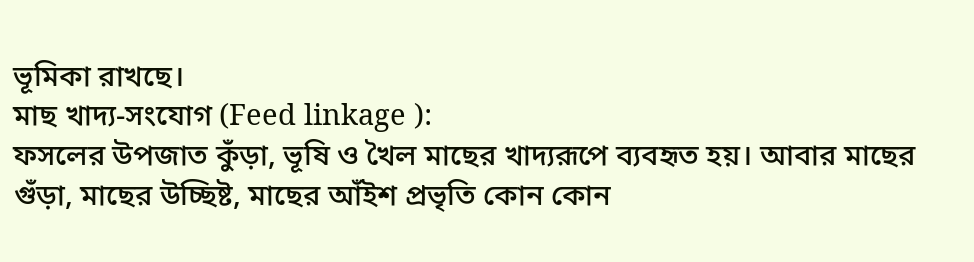ভূমিকা রাখছে।
মাছ খাদ্য-সংযোগ (Feed linkage ):
ফসলের উপজাত কুঁড়া, ভূষি ও খৈল মাছের খাদ্যরূপে ব্যবহৃত হয়। আবার মাছের গুঁড়া, মাছের উচ্ছিষ্ট, মাছের আঁইশ প্রভৃতি কোন কোন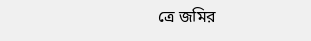ত্রে জমির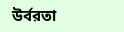উর্বরতা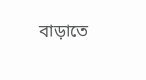বাড়াতে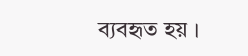ব্যবহৃত হয় ।